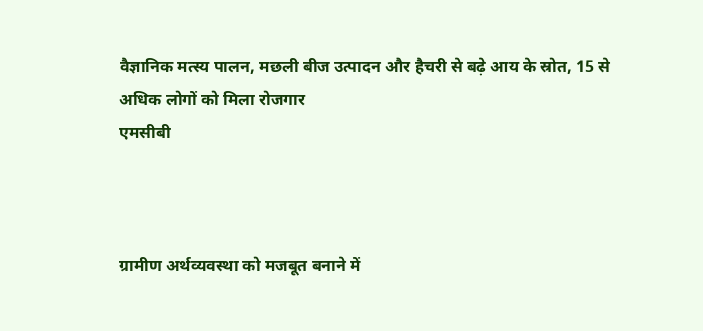वैज्ञानिक मत्स्य पालन, मछली बीज उत्पादन और हैचरी से बढ़े आय के स्रोत, 15 से अधिक लोगों को मिला रोजगार
एमसीबी



ग्रामीण अर्थव्यवस्था को मजबूत बनाने में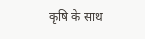कृषि के साथ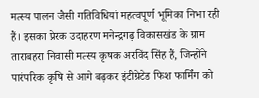मत्स्य पालन जैसी गतिविधियां महत्वपूर्ण भूमिका निभा रही हैं। इसका प्रेरक उदाहरण मनेन्द्रगढ़ विकासखंड के ग्राम ताराबहरा निवासी मत्स्य कृषक अरविंद सिंह हैं, जिन्होंने पारंपरिक कृषि से आगे बढ़कर इंटीग्रेटेड फिश फार्मिंग को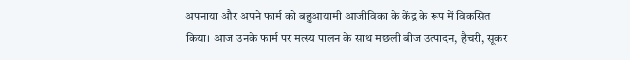अपनाया और अपने फार्म को बहुआयामी आजीविका के केंद्र के रूप में विकसित किया। आज उनके फार्म पर मत्स्य पालन के साथ मछली बीज उत्पादन, हैचरी, सूकर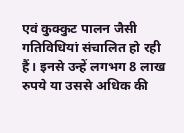एवं कुक्कुट पालन जैसी गतिविधियां संचालित हो रही हैं। इनसे उन्हें लगभग 8 लाख रुपये या उससे अधिक की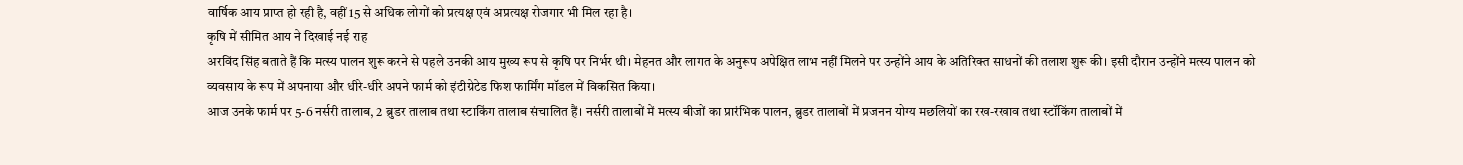वार्षिक आय प्राप्त हो रही है, वहीं 15 से अधिक लोगों को प्रत्यक्ष एवं अप्रत्यक्ष रोजगार भी मिल रहा है।
कृषि में सीमित आय ने दिखाई नई राह
अरविंद सिंह बताते हैं कि मत्स्य पालन शुरू करने से पहले उनकी आय मुख्य रूप से कृषि पर निर्भर थी। मेहनत और लागत के अनुरूप अपेक्षित लाभ नहीं मिलने पर उन्होंने आय के अतिरिक्त साधनों की तलाश शुरू की। इसी दौरान उन्होंने मत्स्य पालन को व्यवसाय के रूप में अपनाया और धीरे-धीरे अपने फार्म को इंटीग्रेटेड फिश फार्मिंग मॉडल में विकसित किया।
आज उनके फार्म पर 5-6 नर्सरी तालाब, 2 ब्रुडर तालाब तथा स्टाकिंग तालाब संचालित हैं। नर्सरी तालाबों में मत्स्य बीजों का प्रारंभिक पालन, ब्रुडर तालाबों में प्रजनन योग्य मछलियों का रख-रखाव तथा स्टॉकिंग तालाबों में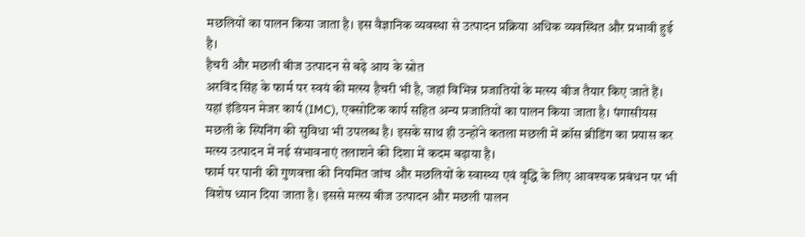मछलियों का पालन किया जाता है। इस वैज्ञानिक व्यवस्था से उत्पादन प्रक्रिया अधिक व्यवस्थित और प्रभावी हुई है।
हैचरी और मछली बीज उत्पादन से बढ़े आय के स्रोत
अरविंद सिंह के फार्म पर स्वयं की मत्स्य हैचरी भी है, जहां विभिन्न प्रजातियों के मत्स्य बीज तैयार किए जाते हैं। यहां इंडियन मेजर कार्प (IMC), एक्सोटिक कार्प सहित अन्य प्रजातियों का पालन किया जाता है। पंगासीयस मछली के स्पिनिंग की सुविधा भी उपलब्ध है। इसके साथ ही उन्होंने कतला मछली में क्रॉस ब्रीडिंग का प्रयास कर मत्स्य उत्पादन में नई संभावनाएं तलाशने की दिशा में कदम बढ़ाया है।
फार्म पर पानी की गुणवत्ता की नियमित जांच और मछलियों के स्वास्थ्य एवं वृद्धि के लिए आवश्यक प्रबंधन पर भी विशेष ध्यान दिया जाता है। इससे मत्स्य बीज उत्पादन और मछली पालन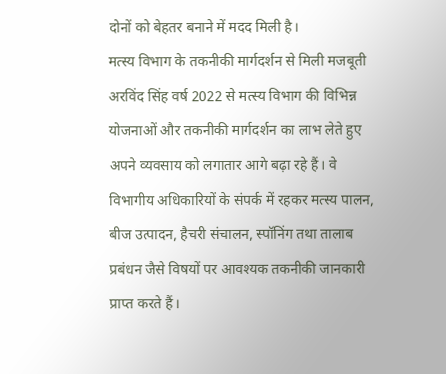दोनों को बेहतर बनाने में मदद मिली है।
मत्स्य विभाग के तकनीकी मार्गदर्शन से मिली मजबूती
अरविंद सिंह वर्ष 2022 से मत्स्य विभाग की विभिन्न योजनाओं और तकनीकी मार्गदर्शन का लाभ लेते हुए अपने व्यवसाय को लगातार आगे बढ़ा रहे हैं। वे विभागीय अधिकारियों के संपर्क में रहकर मत्स्य पालन, बीज उत्पादन, हैचरी संचालन, स्पॉनिंग तथा तालाब प्रबंधन जैसे विषयों पर आवश्यक तकनीकी जानकारी प्राप्त करते हैं।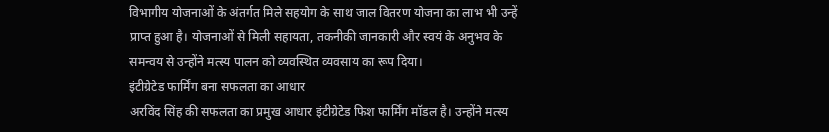विभागीय योजनाओं के अंतर्गत मिले सहयोग के साथ जाल वितरण योजना का लाभ भी उन्हें प्राप्त हुआ है। योजनाओं से मिली सहायता, तकनीकी जानकारी और स्वयं के अनुभव के समन्वय से उन्होंने मत्स्य पालन को व्यवस्थित व्यवसाय का रूप दिया।
इंटीग्रेटेड फार्मिंग बना सफलता का आधार
अरविंद सिंह की सफलता का प्रमुख आधार इंटीग्रेटेड फिश फार्मिंग मॉडल है। उन्होंने मत्स्य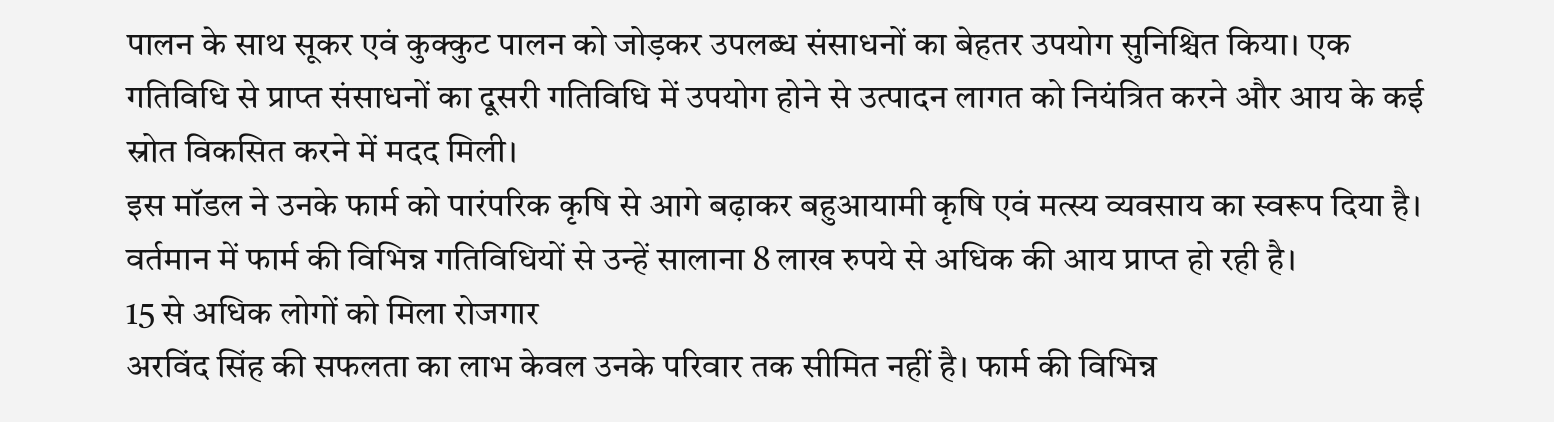पालन के साथ सूकर एवं कुक्कुट पालन को जोड़कर उपलब्ध संसाधनों का बेहतर उपयोग सुनिश्चित किया। एक गतिविधि से प्राप्त संसाधनों का दूसरी गतिविधि में उपयोग होने से उत्पादन लागत को नियंत्रित करने और आय के कई स्रोत विकसित करने में मदद मिली।
इस मॉडल ने उनके फार्म को पारंपरिक कृषि से आगे बढ़ाकर बहुआयामी कृषि एवं मत्स्य व्यवसाय का स्वरूप दिया है। वर्तमान में फार्म की विभिन्न गतिविधियों से उन्हें सालाना 8 लाख रुपये से अधिक की आय प्राप्त हो रही है।
15 से अधिक लोगों को मिला रोजगार
अरविंद सिंह की सफलता का लाभ केवल उनके परिवार तक सीमित नहीं है। फार्म की विभिन्न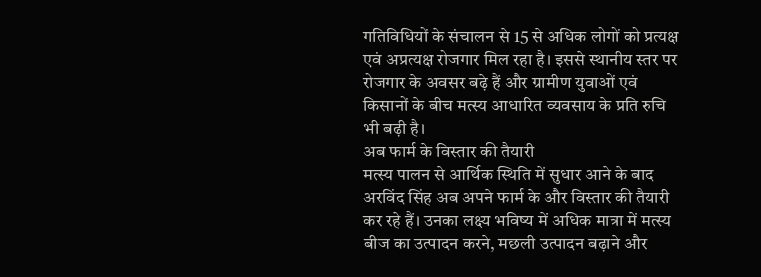गतिविधियों के संचालन से 15 से अधिक लोगों को प्रत्यक्ष एवं अप्रत्यक्ष रोजगार मिल रहा है। इससे स्थानीय स्तर पर रोजगार के अवसर बढ़े हैं और ग्रामीण युवाओं एवं किसानों के बीच मत्स्य आधारित व्यवसाय के प्रति रुचि भी बढ़ी है।
अब फार्म के विस्तार की तैयारी
मत्स्य पालन से आर्थिक स्थिति में सुधार आने के बाद अरविंद सिंह अब अपने फार्म के और विस्तार की तैयारी कर रहे हैं। उनका लक्ष्य भविष्य में अधिक मात्रा में मत्स्य बीज का उत्पादन करने, मछली उत्पादन बढ़ाने और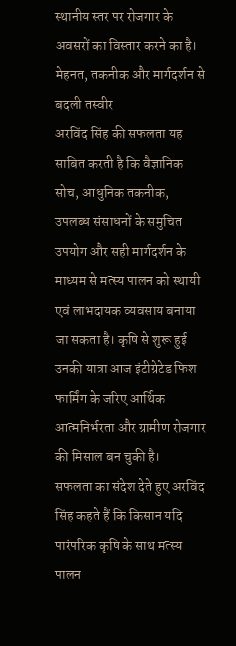स्थानीय स्तर पर रोजगार के अवसरों का विस्तार करने का है।
मेहनत, तकनीक और मार्गदर्शन से बदली तस्वीर
अरविंद सिंह की सफलता यह साबित करती है कि वैज्ञानिक सोच, आधुनिक तकनीक, उपलब्ध संसाधनों के समुचित उपयोग और सही मार्गदर्शन के माध्यम से मत्स्य पालन को स्थायी एवं लाभदायक व्यवसाय बनाया जा सकता है। कृषि से शुरू हुई उनकी यात्रा आज इंटीग्रेटेड फिश फार्मिंग के जरिए आर्थिक आत्मनिर्भरता और ग्रामीण रोजगार की मिसाल बन चुकी है।
सफलता का संदेश देते हुए अरविंद सिंह कहते हैं कि किसान यदि पारंपरिक कृषि के साथ मत्स्य पालन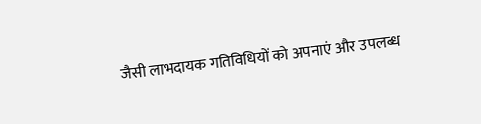जैसी लाभदायक गतिविधियों को अपनाएं और उपलब्ध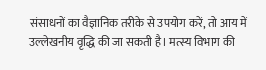संसाधनों का वैज्ञानिक तरीके से उपयोग करें, तो आय में उल्लेखनीय वृद्धि की जा सकती है। मत्स्य विभाग की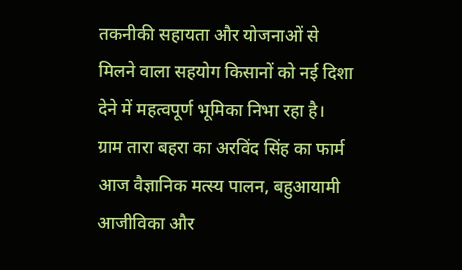तकनीकी सहायता और योजनाओं से मिलने वाला सहयोग किसानों को नई दिशा देने में महत्वपूर्ण भूमिका निभा रहा है।
ग्राम तारा बहरा का अरविंद सिंह का फार्म आज वैज्ञानिक मत्स्य पालन, बहुआयामी आजीविका और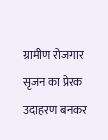ग्रामीण रोजगार सृजन का प्रेरक उदाहरण बनकर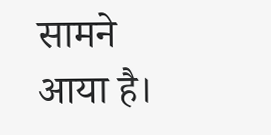सामने आया है।